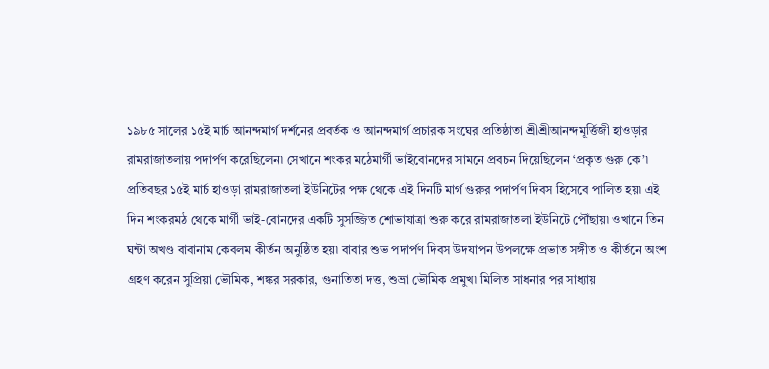১৯৮৫ সালের ১৫ই মার্চ আনন্দমার্গ দর্শনের প্রবর্তক ও আনন্দমার্গ প্রচারক সংঘের প্রতিষ্ঠাতা শ্রীশ্রীআনন্দমূর্ত্তিজী হাওড়ার রামরাজাতলায় পদার্পণ করেছিলেন৷ সেখানে শংকর মঠেমার্গী ভাইবোনদের সামনে প্রবচন দিয়েছিলেন ‘প্রকৃত গুরু কে’৷ প্রতিবছর ১৫ই মার্চ হাওড়া রামরাজাতলা ইউনিটের পক্ষ থেকে এই দিনটি মার্গ গুরুর পদার্পণ দিবস হিসেবে পালিত হয়৷ এই দিন শংকরমঠ থেকে মার্গী ভাই-বোনদের একটি সুসজ্জিত শোভাযাত্রা শুরু করে রামরাজাতলা ইউনিটে পৌঁছায়৷ ওখানে তিন ঘন্টা অখণ্ড বাবানাম কেবলম কীর্তন অনুষ্ঠিত হয়৷ বাবার শুভ পদার্পণ দিবস উদযাপন উপলক্ষে প্রভাত সঙ্গীত ও কীর্তনে অংশ গ্রহণ করেন সুপ্রিয়া ভৌমিক, শঙ্কর সরকার, গুনাতিতা দত্ত, শুভ্রা ভৌমিক প্রমুখ৷ মিলিত সাধনার পর সাধ্যায়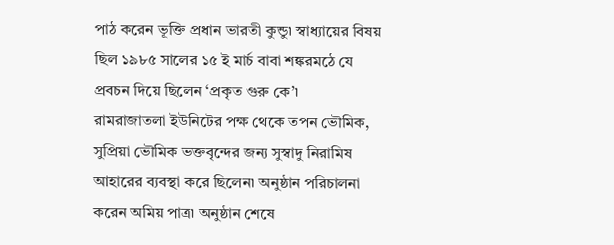পাঠ করেন ভূক্তি প্রধান ভারতী কুন্ডু৷ স্বাধ্যায়ের বিষয় ছিল ১৯৮৫ সালের ১৫ ই মার্চ বাবা শঙ্করমঠে যে প্রবচন দিয়ে ছিলেন ‘প্রকৃত গুরু কে’৷
রামরাজাতলা ইউনিটের পক্ষ থেকে তপন ভৌমিক, সুপ্রিয়া ভৌমিক ভক্তবৃন্দের জন্য সুস্বাদু নিরামিষ আহারের ব্যবস্থা করে ছিলেন৷ অনুষ্ঠান পরিচালনা করেন অমিয় পাত্র৷ অনুষ্ঠান শেষে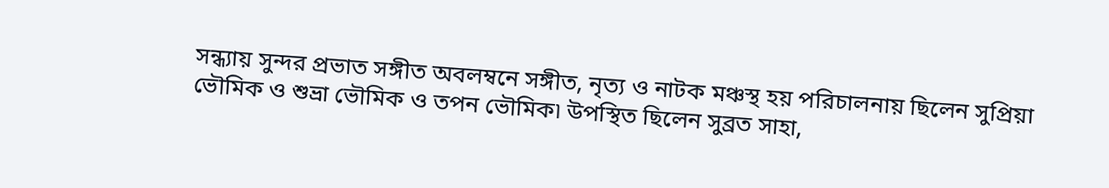সন্ধ্যায় সুন্দর প্রভাত সঙ্গীত অবলম্বনে সঙ্গীত, নৃত্য ও নাটক মঞ্চস্থ হয় পরিচালনায় ছিলেন সুপ্রিয়া ভৌমিক ও শুভ্রা ভৌমিক ও তপন ভৌমিক৷ উপস্থিত ছিলেন সুব্রত সাহা,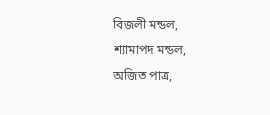বিজলী মন্ডল, শ্যামাপদ মন্ডল, অজিত পাত্র,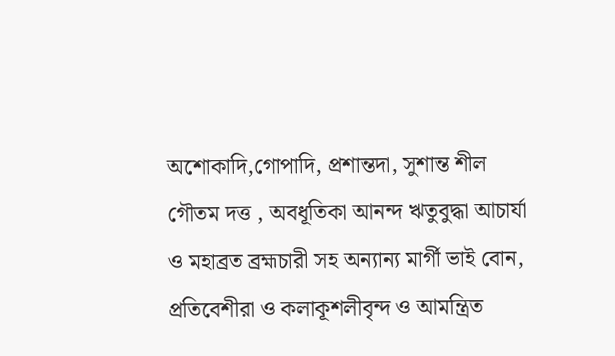অশোকাদি,গোপাদি, প্রশান্তদা, সুশান্ত শীল গৌতম দত্ত , অবধূতিকা আনন্দ ঋতুবুদ্ধা আচার্যা ও মহাব্রত ব্রহ্মচারী সহ অন্যান্য মার্গী ভাই বোন, প্রতিবেশীরা ও কলাকূশলীবৃন্দ ও আমন্ত্রিত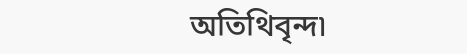অতিথিবৃন্দ৷